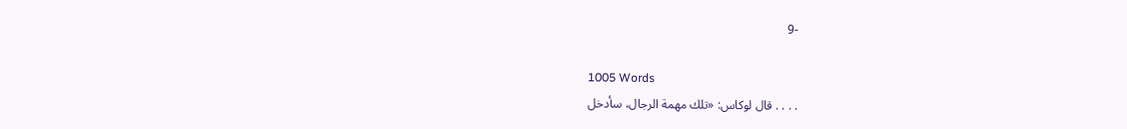-9

1005 Words
. . . . قال لوكاس: «تلك مهمة الرجال، سأدخل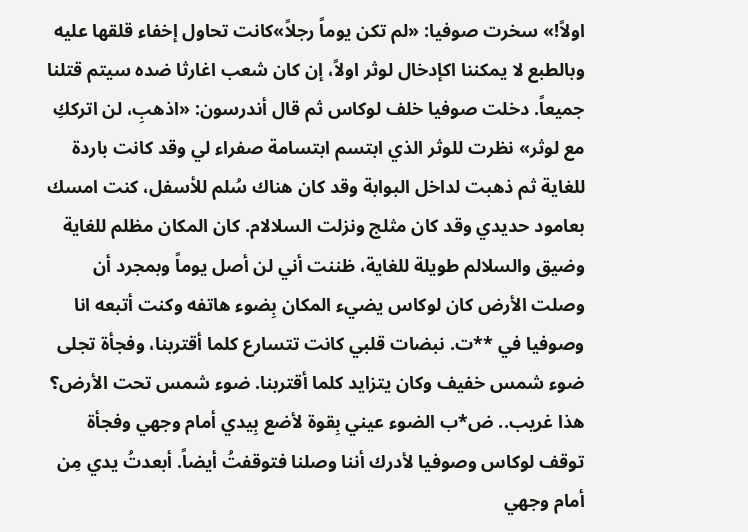اولاً!» سخرت صوفيا: «لم تكن يوماً رجلاً»كانت تحاول إخفاء قلقها عليه وبالطبع لا يمكننا اكإدخال لوثر اولاً، إن كان شعب اغارثا ضده سيتم قتلنا جميعاً. دخلت صوفيا خلف لوكاس ثم قال أندرسون: «اذهبِ، لن اترككِ مع لوثر» نظرت للوثر الذي ابتسم ابتسامة صفراء لي وقد كانت باردة للغاية ثم ذهبت لداخل البوابة وقد كان هناك سُلم للأسفل، كنت امسك بعامود حديدي وقد كان مثلج ونزلت السلالام. كان المكان مظلم للغاية وضيق والسلالم طويلة للغاية، ظننت أني لن أصل يوماً وبمجرد أن وصلت الأرض كان لوكاس يضيء المكان بِضوء هاتفه وكنت أتبعه انا وصوفيا في **ت. نبضات قلبي كانت تتسارع كلما أقتربنا، وفجأة تجلى ضوء شمس خفيف وكان يتزايد كلما أقتربنا. ضوء شمس تحت الأرض؟ هذا غريب.. ض*ب الضوء عيني بِقوة لأضع بِيدي أمام وجهي وفجأة توقف لوكاس وصوفيا لأدرك أننا وصلنا فتوقفتُ أيضاً. أبعدتُ يدي مِن أمام وجهي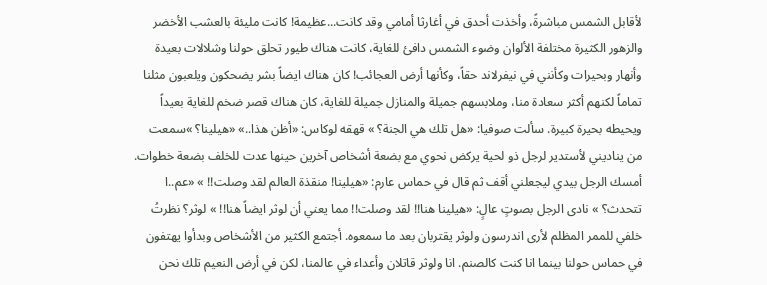لأقابل الشمس مباشرةً، وأخذت أحدق في أغارثا أمامي وقد كانت...عظيمة! كانت مليئة بالعشب الأخضر والزهور الكثيرة مختلفة الألوان وضوء الشمس دافئ للغاية، كانت هناك طيور تحلق حولنا وشلالات بعيدة وأنهار وبحيرات وكأنني في نيفرلاند حقاً، وكأنها أرض العجائب! كان هناك ايضاً بشر يضحكون ويلعبون مثلنا تماماً لكنهم أكثر سعادة منا، وملابسهم جميلة والمنازل جميلة للغاية، كان هناك قصر ضخم للغاية بعيداً ويحيطه بحيرة كبيرة. سألت صوفيا: «هل تلك هي الجنة؟ » قهقه لوكاس: «أظن هذا..» «هيلينا؟ »سمعت من يناديني لأستدير لرجل ذو لحية يركض نحوي مع بضعة أشخاص آخرين حينها عدت للخلف بضعة خطوات. أمسك الرجل بيدي ليجعلني أقف ثم قال في حماس عارم: «هيلينا! منقذة العالم لقد وصلت!! » «عم..ا تتحدث؟ » نادى الرجل بصوتٍ عالٍ: «هيلينا هنا!! لقد وصلت!! مما يعني أن لوثر ايضاً هنا!! » لوثر؟ نظرتُ خلفي للممر المظلم لأرى اندرسون ولوثر يقتربان بعد ما سمعوه. أجتمع الكثير من الأشخاص وبدأوا يهتفون في حماس حولنا بينما انا كنت كالصنم. انا ولوثر قاتلان وأعداء في عالمنا، لكن في أرض النعيم تلك نحن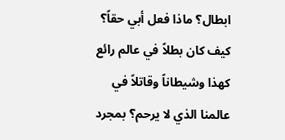ابطال؟ ماذا فعل أبي حقاً؟ كيف كان بطلاً في عالم رائع كهذا وشيطاناً وقاتلاً في عالمنا الذي لا يرحم؟ بمجرد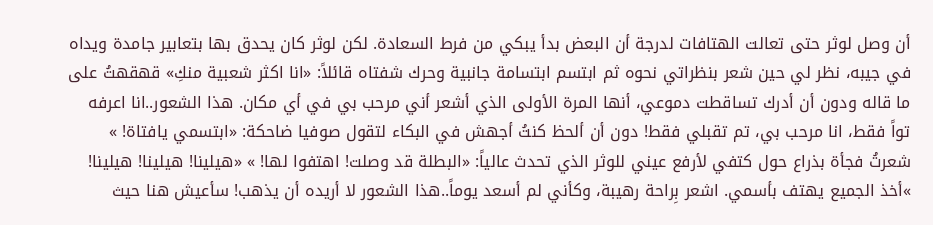أن وصل لوثر حتى تعالت الهتافات لدرجة أن البعض بدأ يبكي من فرط السعادة. لكن لوثر كان يحدق بها بتعابير جامدة ويداه في جيبه، نظر لي حين شعر بنظراتي نحوه ثم ابتسم ابتسامة جانبية وحرك شفتاه قائلاً: «انا اكثر شعبية منكِ» قهقهتُ على ما قاله ودون أن أدرك تساقطت دموعي، أنها المرة الأولى الذي أشعر أني مرحب بي في أي مكان. هذا الشعور..انا اعرفه تواً فقط، انا مرحب بي، تم تقبلي فقط! دون أن ألحظ كنتُ أجهش في البكاء لتقول صوفيا ضاحكة: «ابتسمي يافتاة! » شعرتُ فجأة بذراع حول كتفي لأرفع عيني للوثر الذي تحدث عالياً: «البطلة قد وصلت! اهتفوا لها! » «هيلينا! هيلينا! هيلينا! »أخذ الجميع يهتف بأسمي. اشعر بِراحة رهيبة، وكأني لم أسعد يوماً..هذا الشعور لا أريده أن يذهب! سأعيش هنا حيث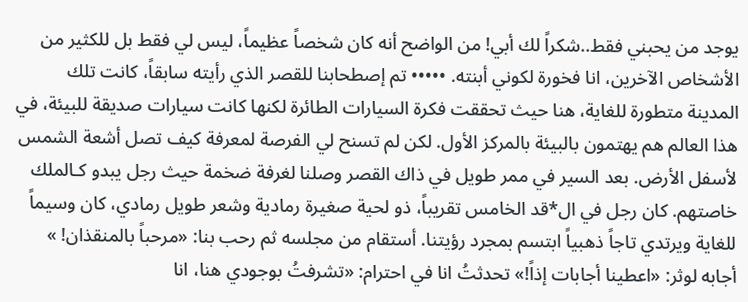يوجد من يحبني فقط..شكراً لك أبي! من الواضح أنه كان شخصاً عظيماً، ليس لي فقط بل للكثير من الأشخاص الآخرين، انا فخورة لكوني أبنته. ••••• تم إصطحابنا للقصر الذي رأيته سابقاً، كانت تلك المدينة متطورة للغاية، هنا حيث تحققت فكرة السيارات الطائرة لكنها كانت سيارات صديقة للبيئة، في هذا العالم هم يهتمون بالبيئة بالمركز الأول. لكن لم تسنح لي الفرصة لمعرفة كيف تصل أشعة الشمس لأسفل الأرض. بعد السير في ممر طويل في ذاك القصر وصلنا لغرفة ضخمة حيث رجل يبدو كـالملك خاصتهم. كان رجل في ال*قد الخامس تقريباً، ذو لحية صغيرة رمادية وشعر طويل رمادي، كان وسيماً للغاية ويرتدي تاجاً ذهبياً ابتسم بمجرد رؤيتنا. أستقام من مجلسه ثم رحب بنا: «مرحباً بالمنقذان! » أجابه لوثر: «اعطينا أجابات إذاً!» تحدثتُ انا في احترام: «تشرفتُ بوجودي هنا، انا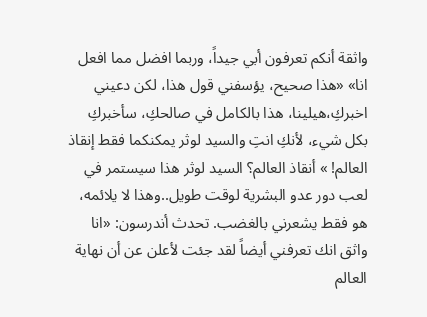واثقة أنكم تعرفون أبي جيداً، وربما افضل مما افعل انا» «هذا صحيح، يؤسفني قول هذا، لكن دعيني اخبركِ،هيلينا، هذا بالكامل في صالحكِ، سأخبركِ بكل شيء، لأنكِ انتِ والسيد لوثر يمكنكما فقط إنقاذ العالم! » أنقاذ العالم؟ السيد لوثر هذا سيستمر في لعب دور عدو البشرية لوقت طويل..وهذا لا يلائمه، هو فقط يشعرني بالغضب. تحدث أندرسون: «انا واثق انك تعرفني أيضاً لقد جئت لأعلن عن أن نهاية العالم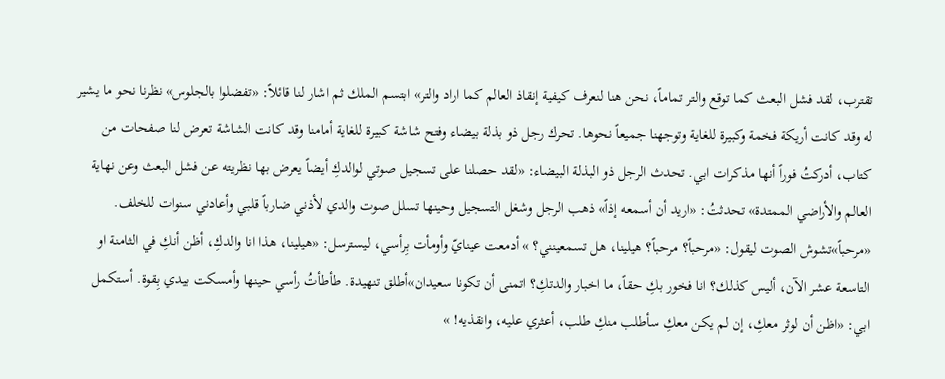تقترب، لقد فشل البعث كما توقع والتر تماماً، نحن هنا لنعرف كيفية إنقاذ العالم كما اراد والتر» ابتسم الملك ثم اشار لنا قائلاً: «تفضلوا بالجلوس» نظرنا نحو ما يشير له وقد كانت أريكة فخمة وكبيرة للغاية وتوجهنا جميعاً نحوها. تحرك رجل ذو بذلة بيضاء وفتح شاشة كبيرة للغاية أمامنا وقد كانت الشاشة تعرض لنا صفحات من كتاب، أدركتُ فوراً أنها مذكرات ابي. تحدث الرجل ذو البذلة البيضاء: «لقد حصلنا على تسجيل صوتي لوالدكِ أيضاً يعرض بها نظريته عن فشل البعث وعن نهاية العالم والأراضي الممتدة» تحدثتُ: «اريد أن أسمعه إذاً» ذهب الرجل وشغل التسجيل وحينها تسلل صوت والدي لأذني ضارباً قلبي وأعادني سنوات للخلف. «مرحباً»تشوش الصوت ليقول: «مرحباً؟ مرحباً؟ هيلينا، هل تسمعينني؟ » أدمعت عينايّ وأومأت بِرأسي، ليسترسل: «هيلينا، هذا انا والدكِ، أظن أنكِ في الثامنة او التاسعة عشر الآن، أليس كذلك؟ انا فخور بكِ حقاً، ما اخبار والدتكِ؟ اتمنى أن تكونا سعيدان»أطلق تنهيدة. طأطأتُ رأسي حينها وأمسكت بيدي بِقوة. أستكمل ابي: «اظن أن لوثر معكِ، إن لم يكن معكِ سأطلب منكِ طلب، أعثري عليه، وانقذيه! »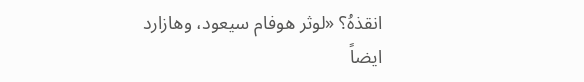انقذهُ؟ «لوثر هوفام سيعود، وهازارد ايضاً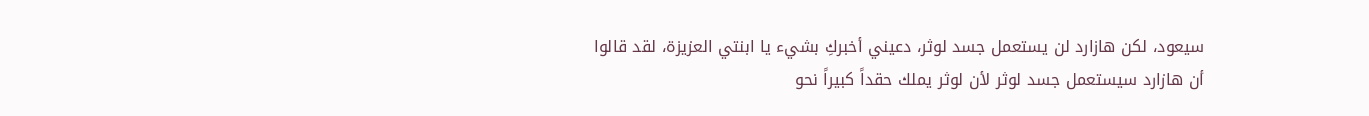سيعود، لكن هازارد لن يستعمل جسد لوثر، دعيني أخبركِ بشيء يا ابنتي العزيزة، لقد قالوا أن هازارد سيستعمل جسد لوثر لأن لوثر يملك حقداً كبيراً نحو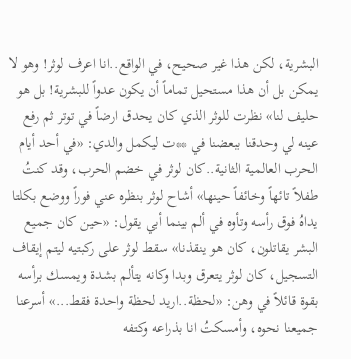البشرية، لكن هذا غير صحيح، في الواقع..انا اعرف لوثر! وهو لا يمكن بل أن هذا مستحيل تماماً أن يكون عدواً للبشرية! بل هو حليف لنا» نظرت للوثر الذي كان يحدق ارضاً في توتر ثم رفع عينه لي وحدقنا ببعضنا في **ت ليكمل والدي: «في أحد أيام الحرب العالمية الثانية..كان لوثر في خضم الحرب، وقد كنتُ طفلاً تائهاً وخائفاً حينها» أشاح لوثر بنظره عني فوراً ووضع بكلتا يداهُ فوق رأسه وتأوه في ألم بينما أبي يقول: «حين كان جميع البشر يقاتلون، كان هو ينقذنا» سقط لوثر على ركبتيه ليتم إيقاف التسجيل، كان لوثر يتعرق وبدا وكانه يتألم بشدة ويمسك برأسه بقوة قائلاً في وهن: «لحظة..اريد لحظة واحدة فقط...» أسرعنا جميعنا نحوه، وأمسكتُ انا بذراعه وكتفه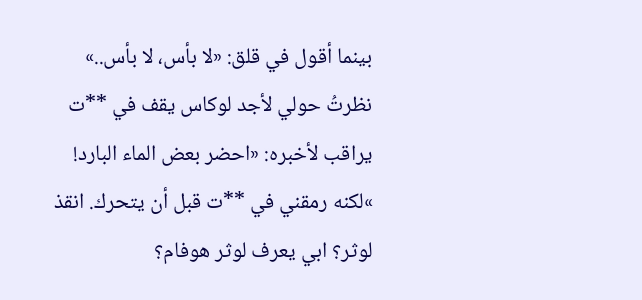بينما أقول في قلق: «لا بأس، لا بأس..» نظرتُ حولي لأجد لوكاس يقف في **ت يراقب لأخبره: «احضر بعض الماء البارد! »لكنه رمقني في **ت قبل أن يتحرك. انقذ لوثر؟ ابي يعرف لوثر هوفام؟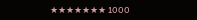★★★★★★★ 1000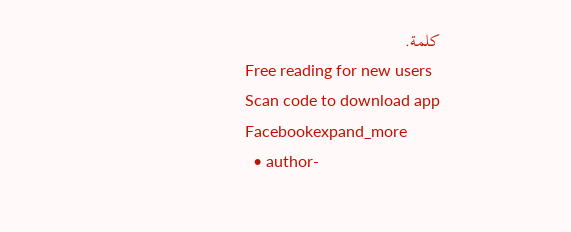كلمة.
Free reading for new users
Scan code to download app
Facebookexpand_more
  • author-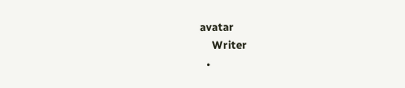avatar
    Writer
  •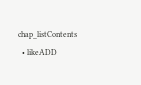chap_listContents
  • likeADD